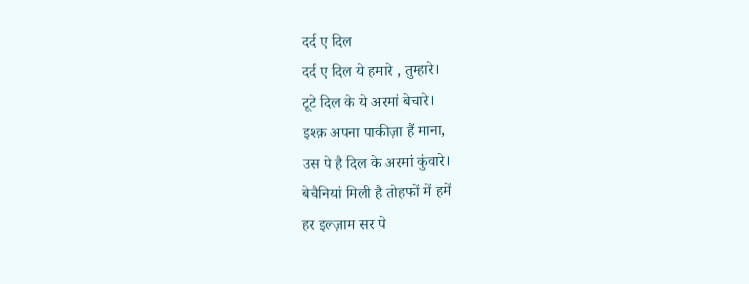दर्द ए दिल
दर्द ए दिल ये हमारे , तुम्हारे।
टूटे दिल के ये अरमां बेचारे।
इश्क़ अपना पाकीज़ा हैं माना,
उस पे है दिल के अरमां कुंवारे।
बेचैनियां मिली है तोहफों में हमें
हर इल्ज़ाम सर पे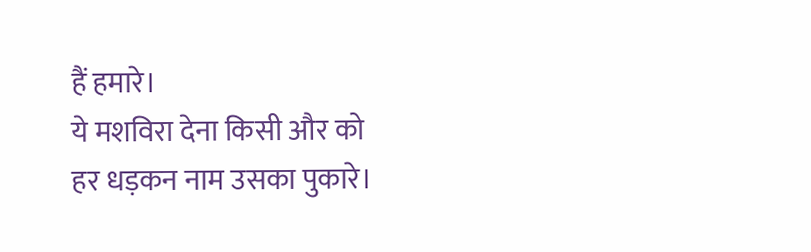हैं हमारे।
ये मशविरा देना किसी और को
हर धड़कन नाम उसका पुकारे।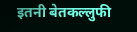इतनी बेतकल्लुफी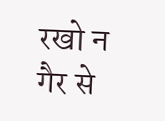रखो न गैर से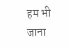हम भी जाना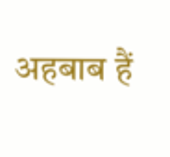अहबाब हैं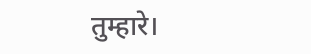तुम्हारे।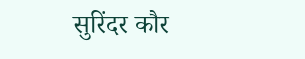सुरिंदर कौर